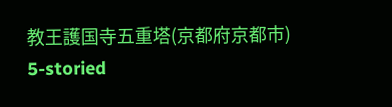教王護国寺五重塔(京都府京都市)
5-storied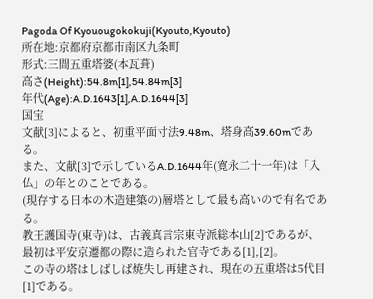Pagoda Of Kyouougokokuji(Kyouto,Kyouto)
所在地:京都府京都市南区九条町
形式:三間五重塔婆(本瓦葺)
高さ(Height):54.8m[1],54.84m[3]
年代(Age):A.D.1643[1],A.D.1644[3]
国宝
文献[3]によると、初重平面寸法9.48m、塔身高39.60mである。
また、文献[3]で示しているA.D.1644年(寛永二十一年)は「入仏」の年とのことである。
(現存する日本の木造建築の)層塔として最も高いので有名である。
教王護国寺(東寺)は、古義真言宗東寺派総本山[2]であるが、最初は平安京遷都の際に造られた官寺である[1],[2]。
この寺の塔はしばしば焼失し再建され、現在の五重塔は5代目[1]である。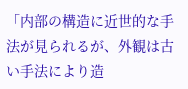「内部の構造に近世的な手法が見られるが、外観は古い手法により造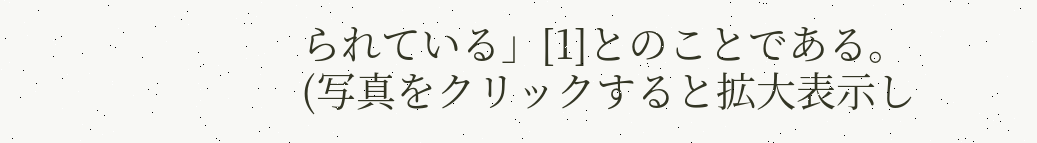られている」[1]とのことである。
(写真をクリックすると拡大表示し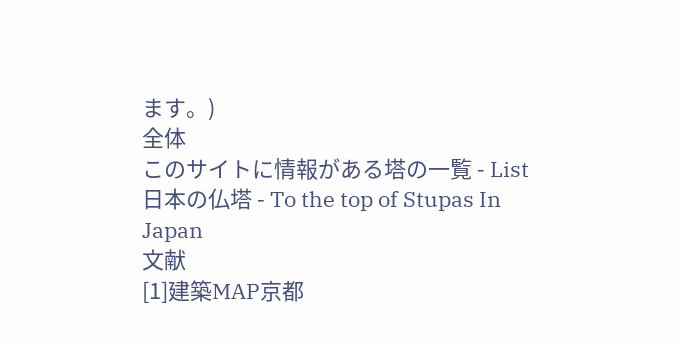ます。)
全体
このサイトに情報がある塔の一覧 - List
日本の仏塔 - To the top of Stupas In Japan
文献
[1]建築MAP京都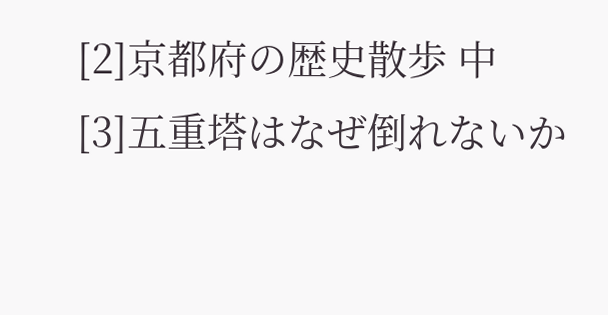[2]京都府の歴史散歩 中
[3]五重塔はなぜ倒れないか